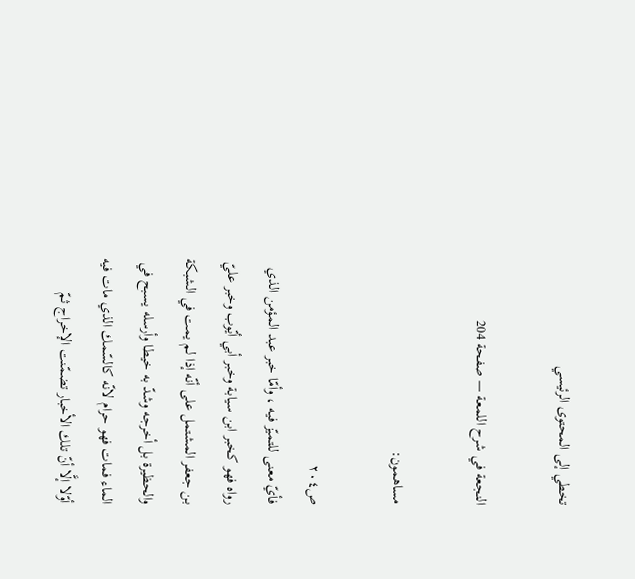تخطي إلى المحتوى الرئيسي

النجعة في شرح اللمعة — صفحة 204

مساهمون:

ص٢٠٤
فأيّ معنى للتميّز فيه ، وأمّا خبر عبد المؤمن الذي رواه فهو كخبر ابن سيابة وخبر أبي أيّوب وخبر عليّ بن جعفر المشتمل على أنّه إذا لم يمت في الشبكة والحظيرة بل أخرجه وشدّ به خيطا وأرسله يسبح في الماء فمات فهو حرام لانّه كالسّمك الذي مات فيه أوّلا إلَّا أنّ تلك الأخبار تضمّنت الإخراج ثمّ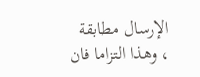الإرسال مطابقة ، وهذا التزاما فان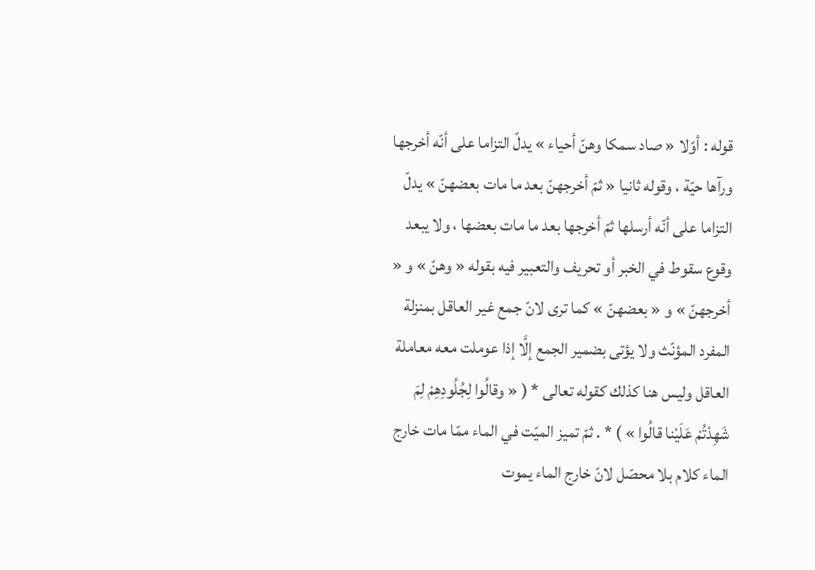قوله : أوّلا « صاد سمكا وهنّ أحياء » يدلّ التزاما على أنّه أخرجها ورآها حيّة ، وقوله ثانيا « ثمّ أخرجهنّ بعد ما مات بعضهنّ » يدلّ التزاما على أنّه أرسلها ثمّ أخرجها بعد ما مات بعضها ، ولا يبعد وقوع سقوط في الخبر أو تحريف والتعبير فيه بقوله « وهنّ » و « أخرجهنّ » و « بعضهنّ » كما ترى لانّ جمع غير العاقل بمنزلة المفرد المؤنّث ولا يؤتى بضمير الجمع إلَّا إذا عوملت معه معاملة العاقل وليس هنا كذلك كقوله تعالى * ( « وقالُوا لِجُلُودِهِمْ لِمَ شَهِدْتُمْ عَلَيْنا قالُوا » ) * . ثمّ تميز الميّت في الماء ممّا مات خارج الماء كلام بلا محصّل لانّ خارج الماء يموت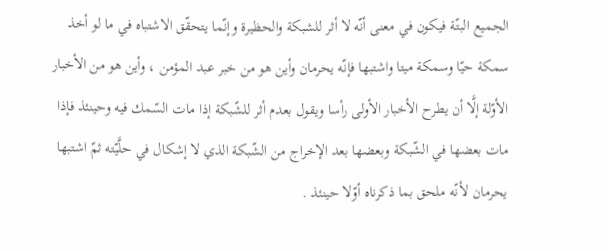الجميع البتّة فيكون في معنى أنّه لا أثر للشبكة والحظيرة وإنّما يتحقّق الاشتباه في ما لو أخذ سمكة حيّا وسمكة ميتا واشتبها فإنّه يحرمان وأين هو من خبر عبد المؤمن ، وأين هو من الأخبار الأوّلة إلَّا أن يطرح الأخبار الأولى رأسا ويقول بعدم أثر للشّبكة إذا مات السّمك فيه وحينئذ فإذا مات بعضها في الشّبكة وبعضها بعد الإخراج من الشّبكة الذي لا إشكال في حلَّيّته ثمّ اشتبها يحرمان لأنّه ملحق بما ذكرناه أوّلا حينئذ .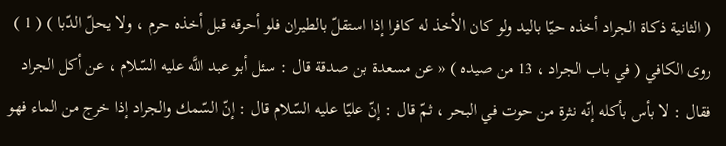( الثانية ذكاة الجراد أخذه حيّا باليد ولو كان الأخذ له كافرا إذا استقلّ بالطيران فلو أحرقه قبل أخذه حرم ، ولا يحلّ الدّبا ) ( 1 ) روى الكافي ( في باب الجراد ، 13 من صيده ) « عن مسعدة بن صدقة قال : سئل أبو عبد اللَّه عليه السّلام ، عن أكل الجراد فقال : لا بأس بأكله إنّه نثرة من حوت في البحر ، ثمّ قال : إنّ عليّا عليه السّلام قال : إنّ السّمك والجراد إذا خرج من الماء فهو